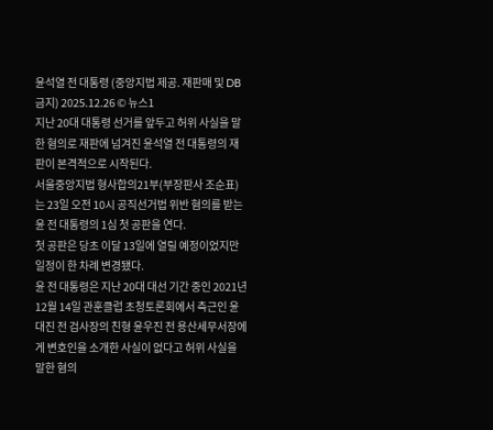윤석열 전 대통령 (중앙지법 제공. 재판매 및 DB 금지) 2025.12.26 © 뉴스1
지난 20대 대통령 선거를 앞두고 허위 사실을 말한 혐의로 재판에 넘겨진 윤석열 전 대통령의 재판이 본격적으로 시작된다.
서울중앙지법 형사합의21부(부장판사 조순표)는 23일 오전 10시 공직선거법 위반 혐의를 받는 윤 전 대통령의 1심 첫 공판을 연다.
첫 공판은 당초 이달 13일에 열릴 예정이었지만 일정이 한 차례 변경됐다.
윤 전 대통령은 지난 20대 대선 기간 중인 2021년 12월 14일 관훈클럽 초청토론회에서 측근인 윤대진 전 검사장의 친형 윤우진 전 용산세무서장에게 변호인을 소개한 사실이 없다고 허위 사실을 말한 혐의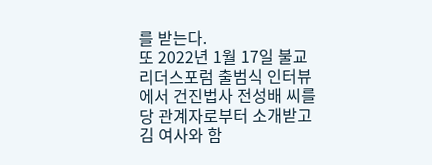를 받는다.
또 2022년 1월 17일 불교리더스포럼 출범식 인터뷰에서 건진법사 전성배 씨를 당 관계자로부터 소개받고 김 여사와 함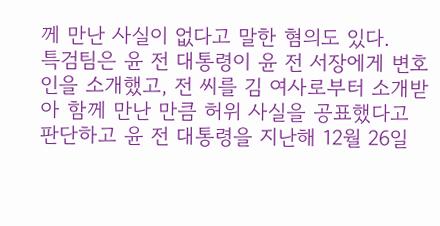께 만난 사실이 없다고 말한 혐의도 있다.
특검팀은 윤 전 대통령이 윤 전 서장에게 변호인을 소개했고, 전 씨를 김 여사로부터 소개받아 함께 만난 만큼 허위 사실을 공표했다고 판단하고 윤 전 대통령을 지난해 12월 26일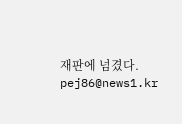재판에 넘겼다.
pej86@news1.kr